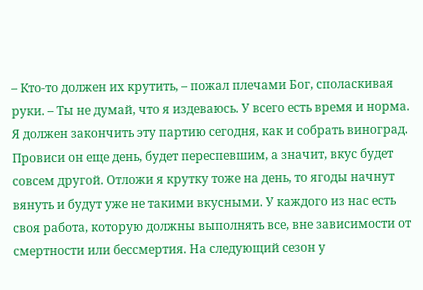– Кто-то должен их крутить, – пожал плечами Бог, споласкивая руки. – Ты не думай, что я издеваюсь. У всего есть время и норма. Я должен закончить эту партию сегодня, как и собрать виноград. Провиси он еще день, будет переспевшим, а значит, вкус будет совсем другой. Отложи я крутку тоже на день, то ягоды начнут вянуть и будут уже не такими вкусными. У каждого из нас есть своя работа, которую должны выполнять все, вне зависимости от смертности или бессмертия. На следующий сезон у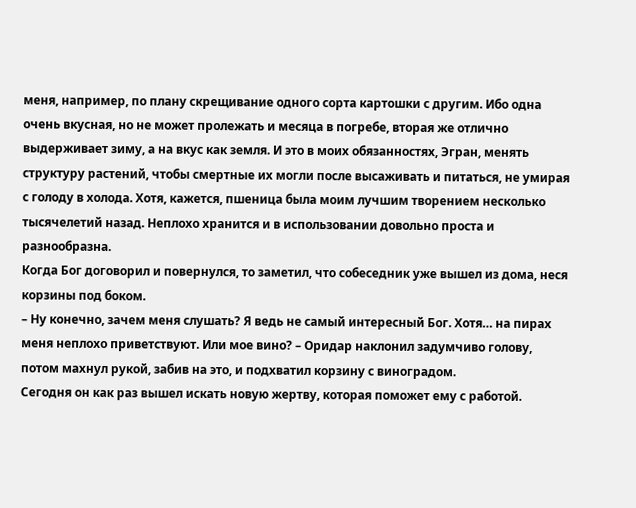меня, например, по плану скрещивание одного сорта картошки с другим. Ибо одна очень вкусная, но не может пролежать и месяца в погребе, вторая же отлично выдерживает зиму, а на вкус как земля. И это в моих обязанностях, Эгран, менять структуру растений, чтобы смертные их могли после высаживать и питаться, не умирая с голоду в холода. Хотя, кажется, пшеница была моим лучшим творением несколько тысячелетий назад. Неплохо хранится и в использовании довольно проста и разнообразна.
Когда Бог договорил и повернулся, то заметил, что собеседник уже вышел из дома, неся корзины под боком.
– Ну конечно, зачем меня слушать? Я ведь не самый интересный Бог. Хотя… на пирах меня неплохо приветствуют. Или мое вино? – Оридар наклонил задумчиво голову, потом махнул рукой, забив на это, и подхватил корзину с виноградом.
Сегодня он как раз вышел искать новую жертву, которая поможет ему с работой.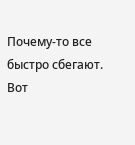Почему-то все быстро сбегают. Вот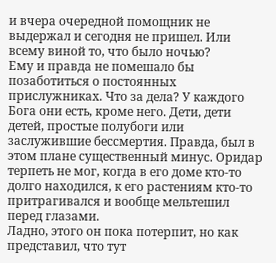и вчера очередной помощник не выдержал и сегодня не пришел. Или всему виной то, что было ночью?
Ему и правда не помешало бы позаботиться о постоянных прислужниках. Что за дела? У каждого Бога они есть, кроме него. Дети, дети детей, простые полубоги или заслужившие бессмертия. Правда, был в этом плане существенный минус. Оридар терпеть не мог, когда в его доме кто-то долго находился, к его растениям кто-то притрагивался и вообще мельтешил перед глазами.
Ладно, этого он пока потерпит, но как представил, что тут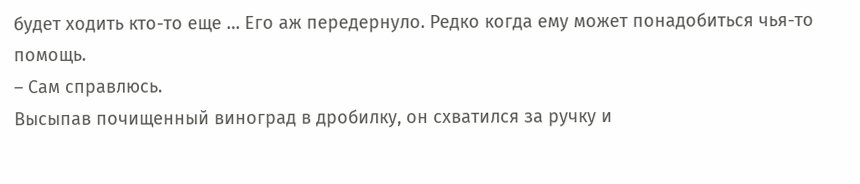будет ходить кто-то еще … Его аж передернуло. Редко когда ему может понадобиться чья-то помощь.
– Сам справлюсь.
Высыпав почищенный виноград в дробилку, он схватился за ручку и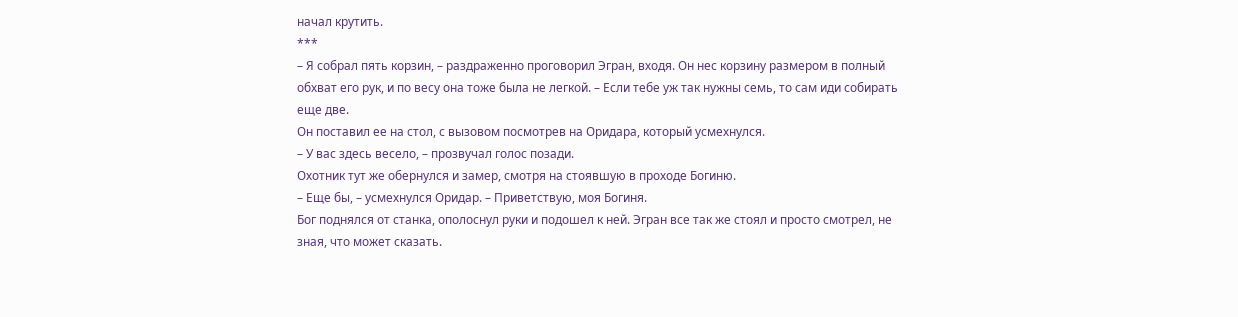начал крутить.
***
– Я собрал пять корзин, – раздраженно проговорил Эгран, входя. Он нес корзину размером в полный обхват его рук, и по весу она тоже была не легкой. – Если тебе уж так нужны семь, то сам иди собирать еще две.
Он поставил ее на стол, с вызовом посмотрев на Оридара, который усмехнулся.
– У вас здесь весело, – прозвучал голос позади.
Охотник тут же обернулся и замер, смотря на стоявшую в проходе Богиню.
– Еще бы, – усмехнулся Оридар. – Приветствую, моя Богиня.
Бог поднялся от станка, ополоснул руки и подошел к ней. Эгран все так же стоял и просто смотрел, не зная, что может сказать.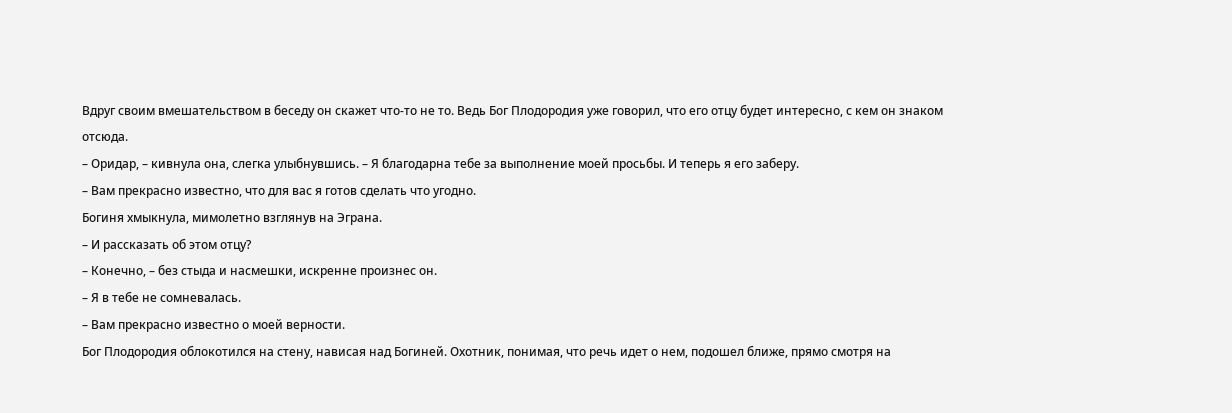Вдруг своим вмешательством в беседу он скажет что-то не то. Ведь Бог Плодородия уже говорил, что его отцу будет интересно, с кем он знаком отсюда.
– Оридар, – кивнула она, слегка улыбнувшись. – Я благодарна тебе за выполнение моей просьбы. И теперь я его заберу.
– Вам прекрасно известно, что для вас я готов сделать что угодно.
Богиня хмыкнула, мимолетно взглянув на Эграна.
– И рассказать об этом отцу?
– Конечно, – без стыда и насмешки, искренне произнес он.
– Я в тебе не сомневалась.
– Вам прекрасно известно о моей верности.
Бог Плодородия облокотился на стену, нависая над Богиней. Охотник, понимая, что речь идет о нем, подошел ближе, прямо смотря на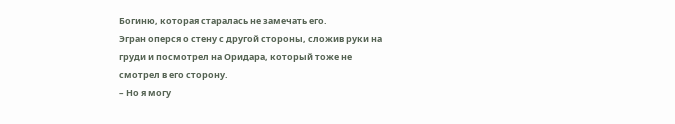Богиню, которая старалась не замечать его.
Эгран оперся о стену с другой стороны, сложив руки на груди и посмотрел на Оридара, который тоже не смотрел в его сторону.
– Но я могу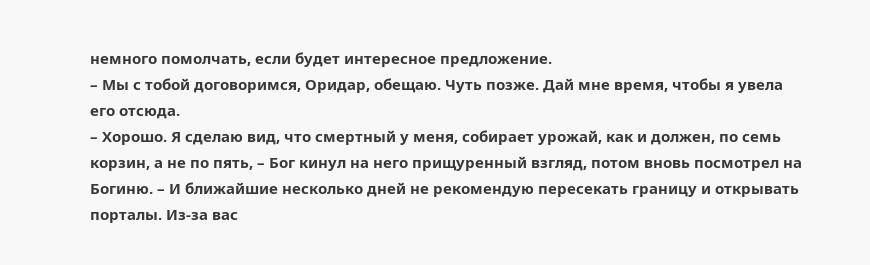немного помолчать, если будет интересное предложение.
– Мы с тобой договоримся, Оридар, обещаю. Чуть позже. Дай мне время, чтобы я увела его отсюда.
– Хорошо. Я сделаю вид, что смертный у меня, собирает урожай, как и должен, по семь корзин, а не по пять, – Бог кинул на него прищуренный взгляд, потом вновь посмотрел на Богиню. – И ближайшие несколько дней не рекомендую пересекать границу и открывать порталы. Из-за вас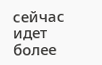сейчас идет более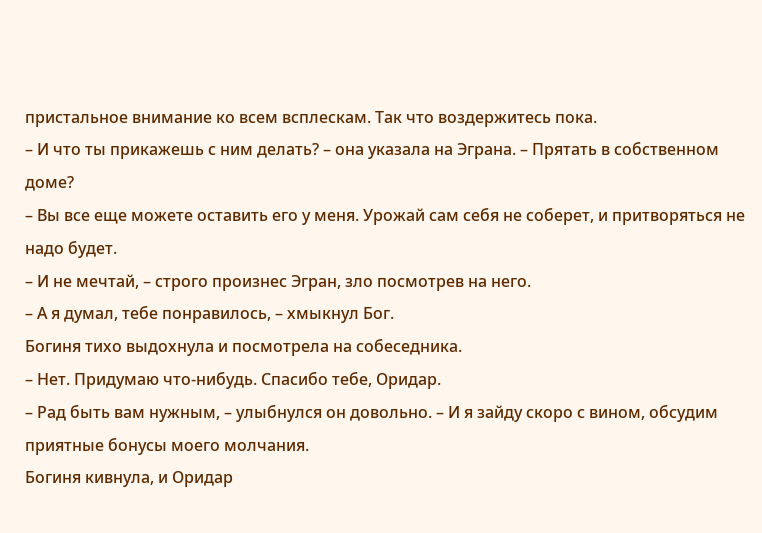пристальное внимание ко всем всплескам. Так что воздержитесь пока.
– И что ты прикажешь с ним делать? – она указала на Эграна. – Прятать в собственном доме?
– Вы все еще можете оставить его у меня. Урожай сам себя не соберет, и притворяться не надо будет.
– И не мечтай, – строго произнес Эгран, зло посмотрев на него.
– А я думал, тебе понравилось, – хмыкнул Бог.
Богиня тихо выдохнула и посмотрела на собеседника.
– Нет. Придумаю что-нибудь. Спасибо тебе, Оридар.
– Рад быть вам нужным, – улыбнулся он довольно. – И я зайду скоро с вином, обсудим приятные бонусы моего молчания.
Богиня кивнула, и Оридар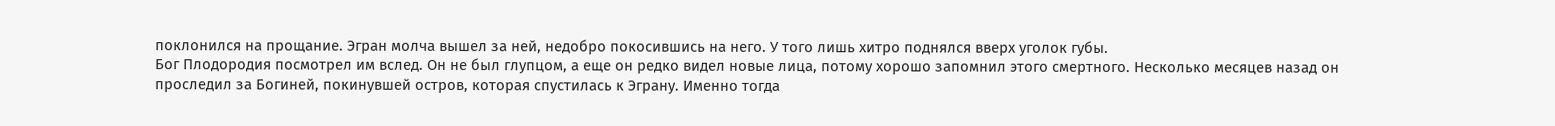поклонился на прощание. Эгран молча вышел за ней, недобро покосившись на него. У того лишь хитро поднялся вверх уголок губы.
Бог Плодородия посмотрел им вслед. Он не был глупцом, а еще он редко видел новые лица, потому хорошо запомнил этого смертного. Несколько месяцев назад он проследил за Богиней, покинувшей остров, которая спустилась к Эграну. Именно тогда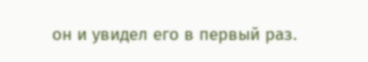он и увидел его в первый раз.